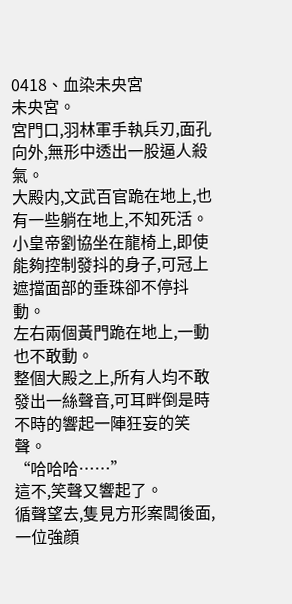0418、血染未央宮
未央宮。
宮門口,羽林軍手執兵刃,面孔向外,無形中透出一股逼人殺氣。
大殿内,文武百官跪在地上,也有一些躺在地上,不知死活。
小皇帝劉協坐在龍椅上,即使能夠控制發抖的身子,可冠上遮擋面部的垂珠卻不停抖動。
左右兩個黃門跪在地上,一動也不敢動。
整個大殿之上,所有人均不敢發出一絲聲音,可耳畔倒是時不時的響起一陣狂妄的笑聲。
“哈哈哈……”
這不,笑聲又響起了。
循聲望去,隻見方形案闆後面,一位強顔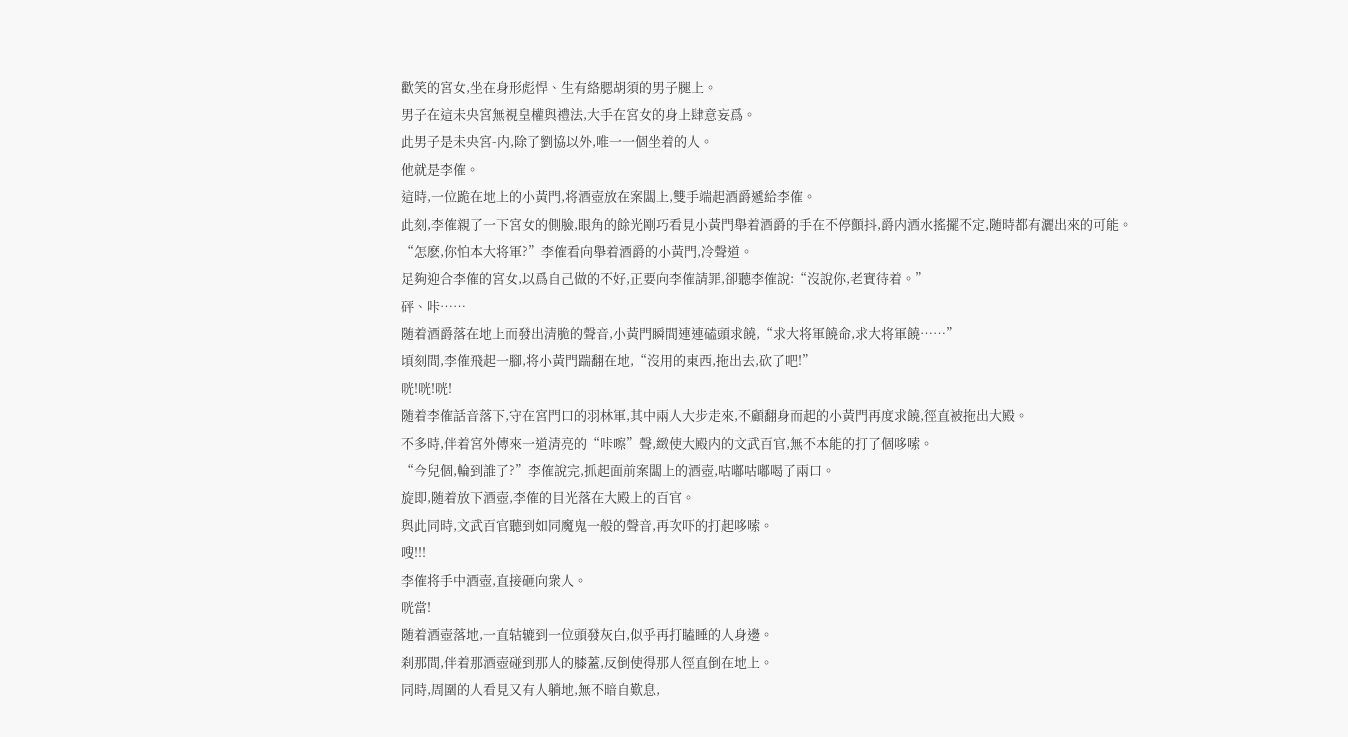歡笑的宮女,坐在身形彪悍、生有絡腮胡須的男子腿上。
男子在這未央宮無視皇權與禮法,大手在宮女的身上肆意妄爲。
此男子是未央宮-内,除了劉協以外,唯一一個坐着的人。
他就是李傕。
這時,一位跪在地上的小黃門,将酒壺放在案闆上,雙手端起酒爵遞給李傕。
此刻,李傕親了一下宮女的側臉,眼角的餘光剛巧看見小黃門舉着酒爵的手在不停顫抖,爵内酒水搖擺不定,随時都有灑出來的可能。
“怎麽,你怕本大将軍?”李傕看向舉着酒爵的小黃門,冷聲道。
足夠迎合李傕的宮女,以爲自己做的不好,正要向李傕請罪,卻聽李傕說:“沒說你,老實待着。”
砰、咔……
随着酒爵落在地上而發出清脆的聲音,小黃門瞬間連連磕頭求饒,“求大将軍饒命,求大将軍饒……”
頃刻間,李傕飛起一腳,将小黃門踹翻在地,“沒用的東西,拖出去,砍了吧!”
咣!咣!咣!
随着李傕話音落下,守在宮門口的羽林軍,其中兩人大步走來,不顧翻身而起的小黃門再度求饒,徑直被拖出大殿。
不多時,伴着宮外傳來一道清亮的“咔嚓”聲,緻使大殿内的文武百官,無不本能的打了個哆嗦。
“今兒個,輪到誰了?”李傕說完,抓起面前案闆上的酒壺,咕嘟咕嘟喝了兩口。
旋即,随着放下酒壺,李傕的目光落在大殿上的百官。
與此同時,文武百官聽到如同魔鬼一般的聲音,再次吓的打起哆嗦。
嗖!!!
李傕将手中酒壺,直接砸向衆人。
咣當!
随着酒壺落地,一直轱辘到一位頭發灰白,似乎再打瞌睡的人身邊。
刹那間,伴着那酒壺碰到那人的膝蓋,反倒使得那人徑直倒在地上。
同時,周圍的人看見又有人躺地,無不暗自歎息,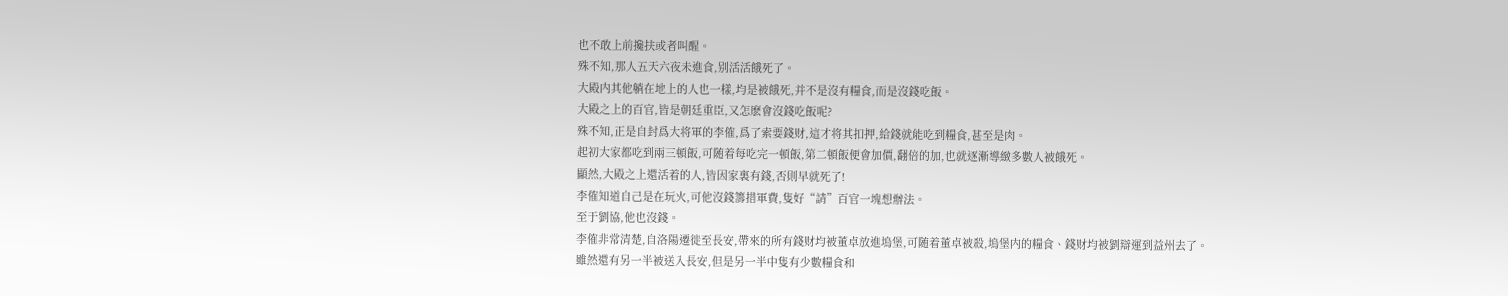也不敢上前攙扶或者叫醒。
殊不知,那人五天六夜未進食,别活活餓死了。
大殿内其他躺在地上的人也一樣,均是被餓死,并不是沒有糧食,而是沒錢吃飯。
大殿之上的百官,皆是朝廷重臣,又怎麽會沒錢吃飯呢?
殊不知,正是自封爲大将軍的李傕,爲了索要錢财,這才将其扣押,給錢就能吃到糧食,甚至是肉。
起初大家都吃到兩三頓飯,可随着每吃完一頓飯,第二頓飯便會加價,翻倍的加,也就逐漸導緻多數人被餓死。
顯然,大殿之上還活着的人,皆因家裏有錢,否則早就死了!
李傕知道自己是在玩火,可他沒錢籌措軍費,隻好“請”百官一塊想辦法。
至于劉協,他也沒錢。
李傕非常清楚,自洛陽遷徙至長安,帶來的所有錢财均被董卓放進塢堡,可随着董卓被殺,塢堡内的糧食、錢财均被劉辯運到益州去了。
雖然還有另一半被送入長安,但是另一半中隻有少數糧食和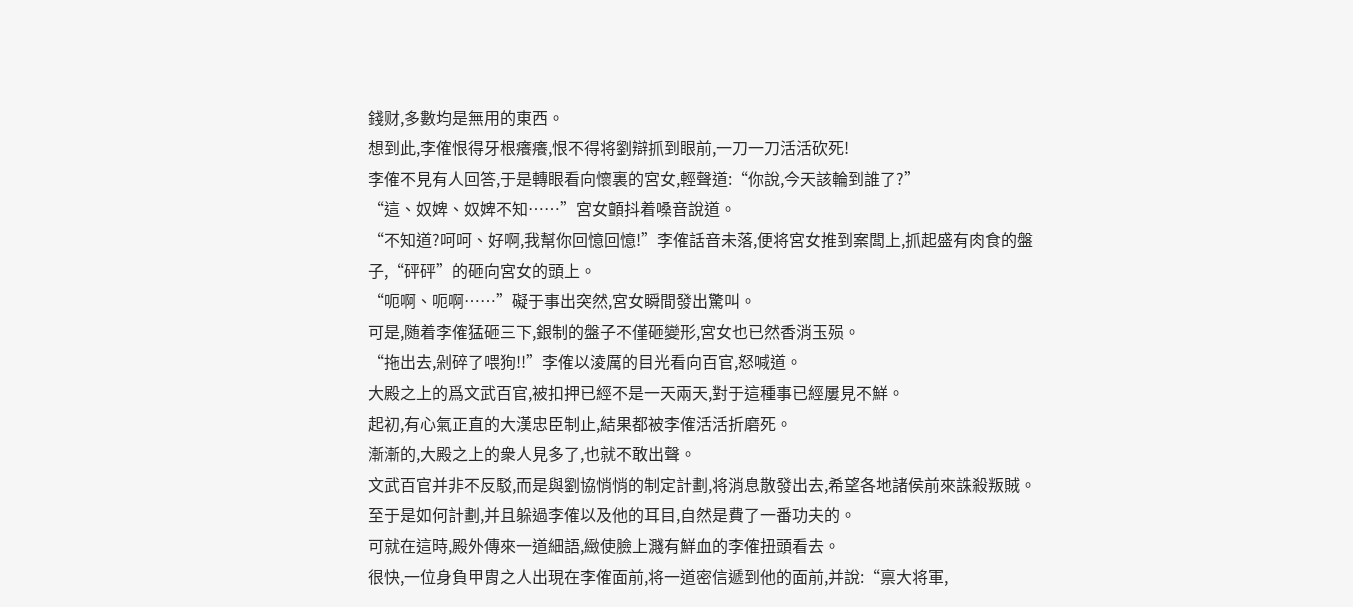錢财,多數均是無用的東西。
想到此,李傕恨得牙根癢癢,恨不得将劉辯抓到眼前,一刀一刀活活砍死!
李傕不見有人回答,于是轉眼看向懷裏的宮女,輕聲道:“你說,今天該輪到誰了?”
“這、奴婢、奴婢不知……”宮女顫抖着嗓音說道。
“不知道?呵呵、好啊,我幫你回憶回憶!”李傕話音未落,便将宮女推到案闆上,抓起盛有肉食的盤子,“砰砰”的砸向宮女的頭上。
“呃啊、呃啊……”礙于事出突然,宮女瞬間發出驚叫。
可是,随着李傕猛砸三下,銀制的盤子不僅砸變形,宮女也已然香消玉殒。
“拖出去,剁碎了喂狗!!”李傕以淩厲的目光看向百官,怒喊道。
大殿之上的爲文武百官,被扣押已經不是一天兩天,對于這種事已經屢見不鮮。
起初,有心氣正直的大漢忠臣制止,結果都被李傕活活折磨死。
漸漸的,大殿之上的衆人見多了,也就不敢出聲。
文武百官并非不反駁,而是與劉協悄悄的制定計劃,将消息散發出去,希望各地諸侯前來誅殺叛賊。
至于是如何計劃,并且躲過李傕以及他的耳目,自然是費了一番功夫的。
可就在這時,殿外傳來一道細語,緻使臉上濺有鮮血的李傕扭頭看去。
很快,一位身負甲胄之人出現在李傕面前,将一道密信遞到他的面前,并說:“禀大将軍,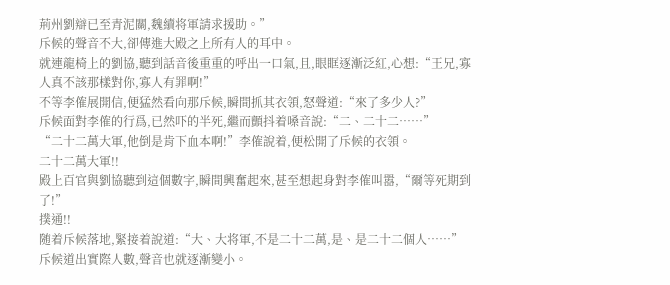荊州劉辯已至青泥關,魏續将軍請求援助。”
斥候的聲音不大,卻傳進大殿之上所有人的耳中。
就連龍椅上的劉協,聽到話音後重重的呼出一口氣,且,眼眶逐漸泛紅,心想:“王兄,寡人真不該那樣對你,寡人有罪啊!”
不等李傕展開信,便猛然看向那斥候,瞬間抓其衣領,怒聲道:“來了多少人?”
斥候面對李傕的行爲,已然吓的半死,繼而顫抖着嗓音說:“二、二十二……”
“二十二萬大軍,他倒是肯下血本啊!”李傕說着,便松開了斥候的衣領。
二十二萬大軍!!
殿上百官與劉協聽到這個數字,瞬間興奮起來,甚至想起身對李傕叫嚣,“爾等死期到了!”
撲通!!
随着斥候落地,緊接着說道:“大、大将軍,不是二十二萬,是、是二十二個人……”
斥候道出實際人數,聲音也就逐漸變小。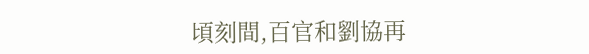頃刻間,百官和劉協再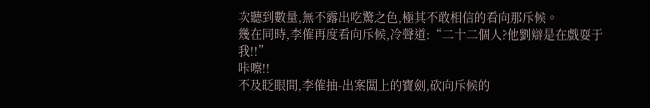次聽到數量,無不露出吃驚之色,極其不敢相信的看向那斥候。
幾在同時,李傕再度看向斥候,冷聲道:“二十二個人?他劉辯是在戲耍于我!!”
咔嚓!!
不及眨眼間,李傕抽-出案闆上的寶劍,砍向斥候的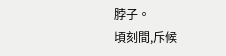脖子。
頃刻間,斥候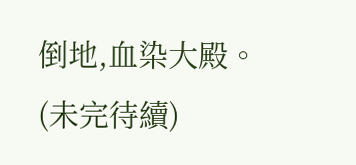倒地,血染大殿。(未完待續)